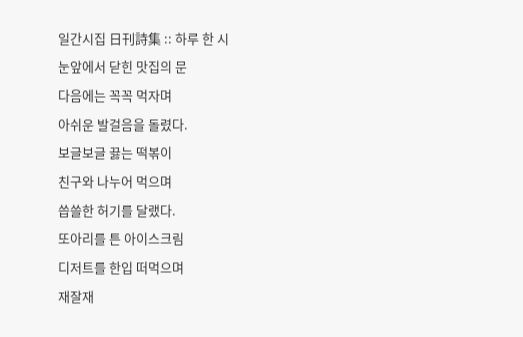일간시집 日刊詩集 :: 하루 한 시
눈앞에서 닫힌 맛집의 문
다음에는 꼭꼭 먹자며
아쉬운 발걸음을 돌렸다.
보글보글 끓는 떡볶이
친구와 나누어 먹으며
씁쓸한 허기를 달랬다.
또아리를 튼 아이스크림
디저트를 한입 떠먹으며
재잘재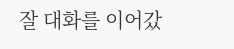잘 대화를 이어갔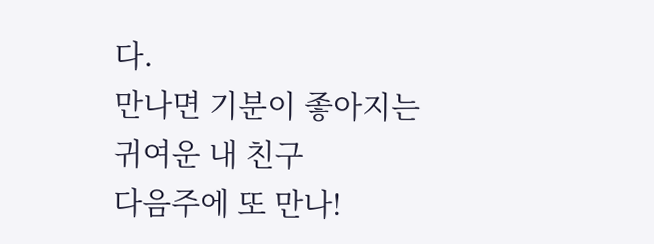다.
만나면 기분이 좋아지는
귀여운 내 친구
다음주에 또 만나!